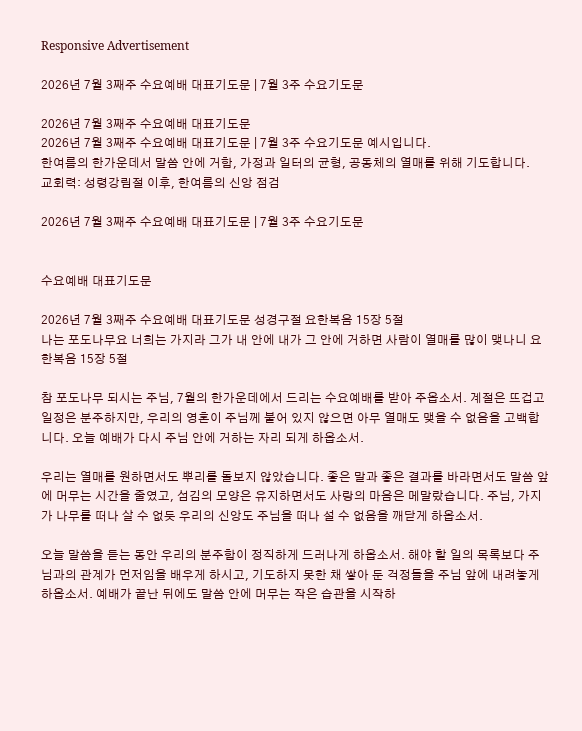Responsive Advertisement

2026년 7월 3째주 수요예배 대표기도문 | 7월 3주 수요기도문

2026년 7월 3째주 수요예배 대표기도문
2026년 7월 3째주 수요예배 대표기도문 | 7월 3주 수요기도문 예시입니다.
한여름의 한가운데서 말씀 안에 거함, 가정과 일터의 균형, 공동체의 열매를 위해 기도합니다.
교회력: 성령강림절 이후, 한여름의 신앙 점검

2026년 7월 3째주 수요예배 대표기도문 | 7월 3주 수요기도문


수요예배 대표기도문

2026년 7월 3째주 수요예배 대표기도문 성경구절 요한복음 15장 5절
나는 포도나무요 너희는 가지라 그가 내 안에 내가 그 안에 거하면 사람이 열매를 많이 맺나니 요한복음 15장 5절

참 포도나무 되시는 주님, 7월의 한가운데에서 드리는 수요예배를 받아 주옵소서. 계절은 뜨겁고 일정은 분주하지만, 우리의 영혼이 주님께 붙어 있지 않으면 아무 열매도 맺을 수 없음을 고백합니다. 오늘 예배가 다시 주님 안에 거하는 자리 되게 하옵소서.

우리는 열매를 원하면서도 뿌리를 돌보지 않았습니다. 좋은 말과 좋은 결과를 바라면서도 말씀 앞에 머무는 시간을 줄였고, 섬김의 모양은 유지하면서도 사랑의 마음은 메말랐습니다. 주님, 가지가 나무를 떠나 살 수 없듯 우리의 신앙도 주님을 떠나 설 수 없음을 깨닫게 하옵소서.

오늘 말씀을 듣는 동안 우리의 분주함이 정직하게 드러나게 하옵소서. 해야 할 일의 목록보다 주님과의 관계가 먼저임을 배우게 하시고, 기도하지 못한 채 쌓아 둔 걱정들을 주님 앞에 내려놓게 하옵소서. 예배가 끝난 뒤에도 말씀 안에 머무는 작은 습관을 시작하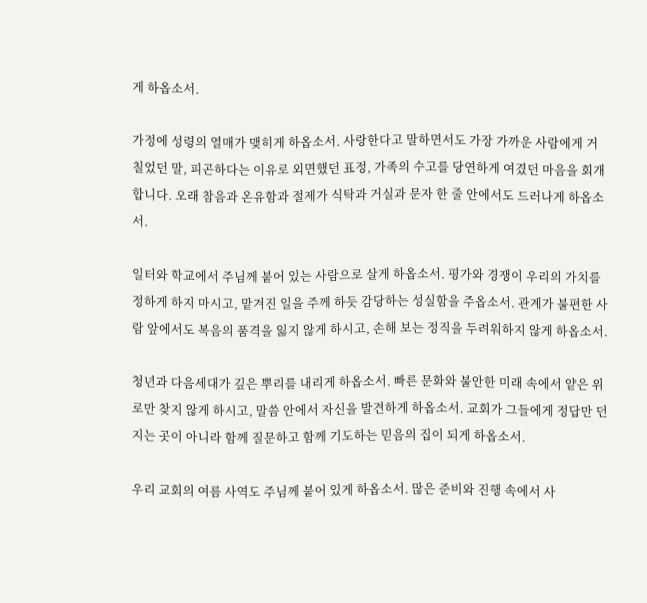게 하옵소서.

가정에 성령의 열매가 맺히게 하옵소서. 사랑한다고 말하면서도 가장 가까운 사람에게 거칠었던 말, 피곤하다는 이유로 외면했던 표정, 가족의 수고를 당연하게 여겼던 마음을 회개합니다. 오래 참음과 온유함과 절제가 식탁과 거실과 문자 한 줄 안에서도 드러나게 하옵소서.

일터와 학교에서 주님께 붙어 있는 사람으로 살게 하옵소서. 평가와 경쟁이 우리의 가치를 정하게 하지 마시고, 맡겨진 일을 주께 하듯 감당하는 성실함을 주옵소서. 관계가 불편한 사람 앞에서도 복음의 품격을 잃지 않게 하시고, 손해 보는 정직을 두려워하지 않게 하옵소서.

청년과 다음세대가 깊은 뿌리를 내리게 하옵소서. 빠른 문화와 불안한 미래 속에서 얕은 위로만 찾지 않게 하시고, 말씀 안에서 자신을 발견하게 하옵소서. 교회가 그들에게 정답만 던지는 곳이 아니라 함께 질문하고 함께 기도하는 믿음의 집이 되게 하옵소서.

우리 교회의 여름 사역도 주님께 붙어 있게 하옵소서. 많은 준비와 진행 속에서 사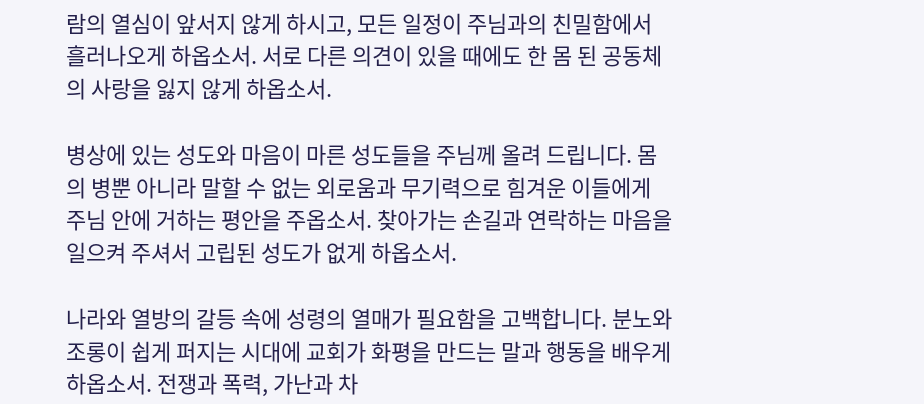람의 열심이 앞서지 않게 하시고, 모든 일정이 주님과의 친밀함에서 흘러나오게 하옵소서. 서로 다른 의견이 있을 때에도 한 몸 된 공동체의 사랑을 잃지 않게 하옵소서.

병상에 있는 성도와 마음이 마른 성도들을 주님께 올려 드립니다. 몸의 병뿐 아니라 말할 수 없는 외로움과 무기력으로 힘겨운 이들에게 주님 안에 거하는 평안을 주옵소서. 찾아가는 손길과 연락하는 마음을 일으켜 주셔서 고립된 성도가 없게 하옵소서.

나라와 열방의 갈등 속에 성령의 열매가 필요함을 고백합니다. 분노와 조롱이 쉽게 퍼지는 시대에 교회가 화평을 만드는 말과 행동을 배우게 하옵소서. 전쟁과 폭력, 가난과 차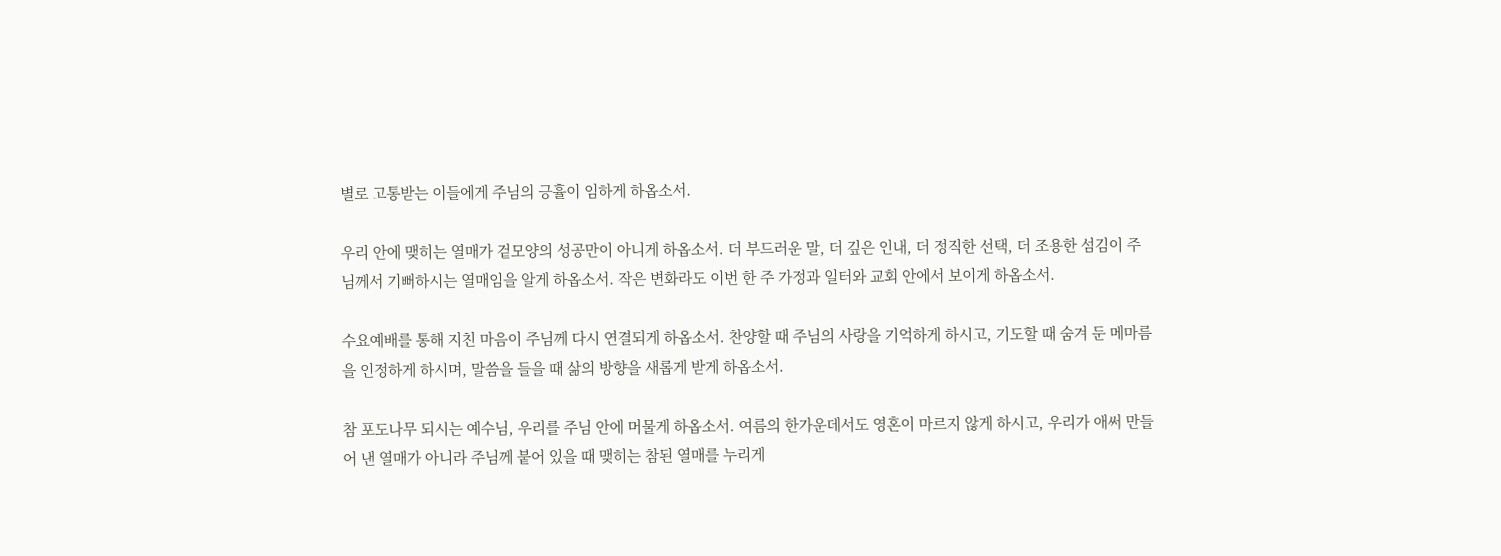별로 고통받는 이들에게 주님의 긍휼이 임하게 하옵소서.

우리 안에 맺히는 열매가 겉모양의 성공만이 아니게 하옵소서. 더 부드러운 말, 더 깊은 인내, 더 정직한 선택, 더 조용한 섬김이 주님께서 기뻐하시는 열매임을 알게 하옵소서. 작은 변화라도 이번 한 주 가정과 일터와 교회 안에서 보이게 하옵소서.

수요예배를 통해 지친 마음이 주님께 다시 연결되게 하옵소서. 찬양할 때 주님의 사랑을 기억하게 하시고, 기도할 때 숨겨 둔 메마름을 인정하게 하시며, 말씀을 들을 때 삶의 방향을 새롭게 받게 하옵소서.

참 포도나무 되시는 예수님, 우리를 주님 안에 머물게 하옵소서. 여름의 한가운데서도 영혼이 마르지 않게 하시고, 우리가 애써 만들어 낸 열매가 아니라 주님께 붙어 있을 때 맺히는 참된 열매를 누리게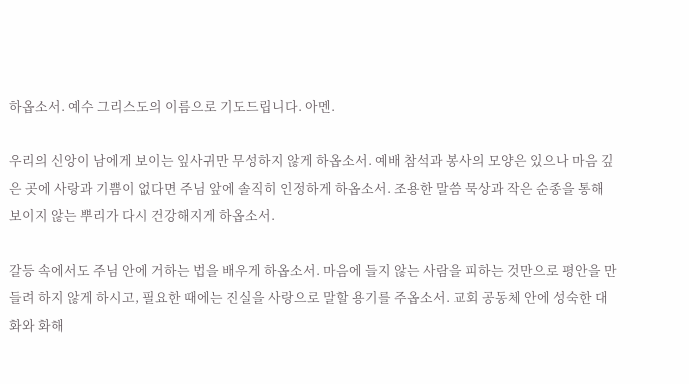하옵소서. 예수 그리스도의 이름으로 기도드립니다. 아멘.

우리의 신앙이 남에게 보이는 잎사귀만 무성하지 않게 하옵소서. 예배 참석과 봉사의 모양은 있으나 마음 깊은 곳에 사랑과 기쁨이 없다면 주님 앞에 솔직히 인정하게 하옵소서. 조용한 말씀 묵상과 작은 순종을 통해 보이지 않는 뿌리가 다시 건강해지게 하옵소서.

갈등 속에서도 주님 안에 거하는 법을 배우게 하옵소서. 마음에 들지 않는 사람을 피하는 것만으로 평안을 만들려 하지 않게 하시고, 필요한 때에는 진실을 사랑으로 말할 용기를 주옵소서. 교회 공동체 안에 성숙한 대화와 화해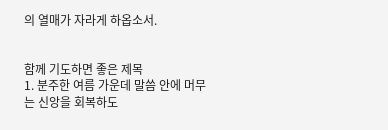의 열매가 자라게 하옵소서.


함께 기도하면 좋은 제목
1. 분주한 여름 가운데 말씀 안에 머무는 신앙을 회복하도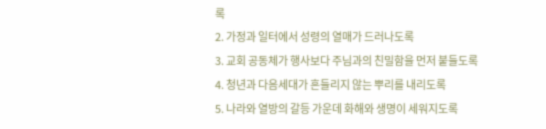록
2. 가정과 일터에서 성령의 열매가 드러나도록
3. 교회 공동체가 행사보다 주님과의 친밀함을 먼저 붙들도록
4. 청년과 다음세대가 흔들리지 않는 뿌리를 내리도록
5. 나라와 열방의 갈등 가운데 화해와 생명이 세워지도록